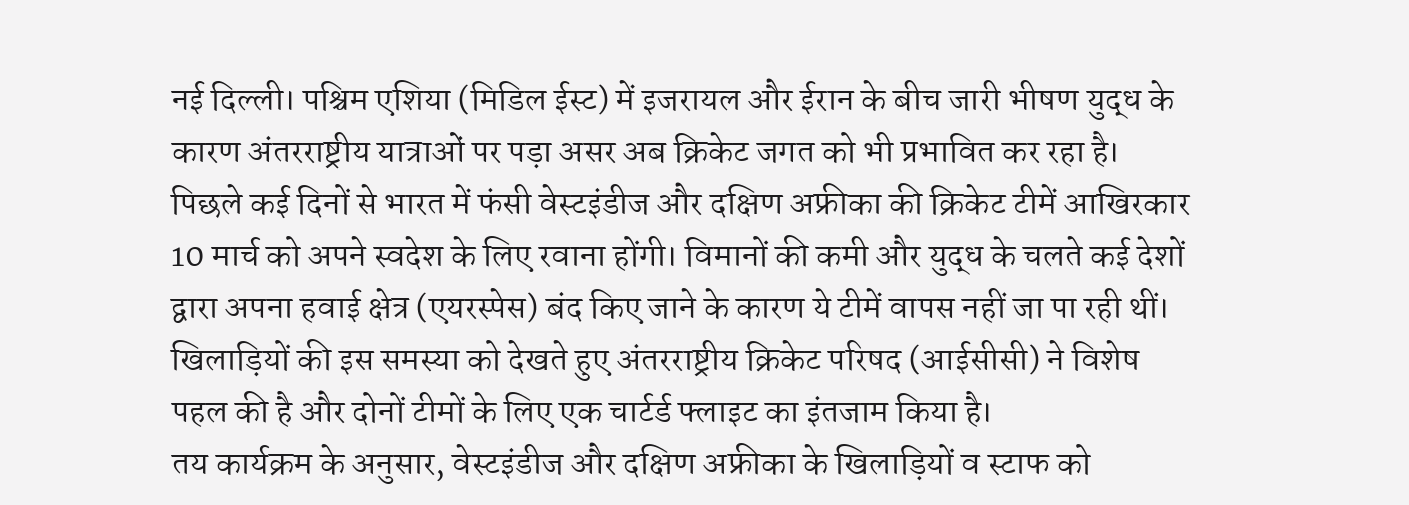नई दिल्ली। पश्चिम एशिया (मिडिल ईस्ट) में इजरायल और ईरान के बीच जारी भीषण युद्ध के कारण अंतरराष्ट्रीय यात्राओं पर पड़ा असर अब क्रिकेट जगत को भी प्रभावित कर रहा है। पिछले कई दिनों से भारत में फंसी वेस्टइंडीज और दक्षिण अफ्रीका की क्रिकेट टीमें आखिरकार 10 मार्च को अपने स्वदेश के लिए रवाना होंगी। विमानों की कमी और युद्ध के चलते कई देशों द्वारा अपना हवाई क्षेत्र (एयरस्पेस) बंद किए जाने के कारण ये टीमें वापस नहीं जा पा रही थीं। खिलाड़ियों की इस समस्या को देखते हुए अंतरराष्ट्रीय क्रिकेट परिषद (आईसीसी) ने विशेष पहल की है और दोनों टीमों के लिए एक चार्टर्ड फ्लाइट का इंतजाम किया है।
तय कार्यक्रम के अनुसार, वेस्टइंडीज और दक्षिण अफ्रीका के खिलाड़ियों व स्टाफ को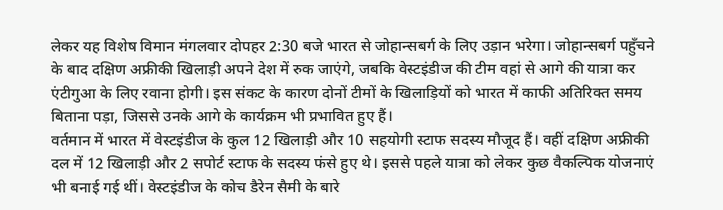लेकर यह विशेष विमान मंगलवार दोपहर 2:30 बजे भारत से जोहान्सबर्ग के लिए उड़ान भरेगा। जोहान्सबर्ग पहुँचने के बाद दक्षिण अफ्रीकी खिलाड़ी अपने देश में रुक जाएंगे, जबकि वेस्टइंडीज की टीम वहां से आगे की यात्रा कर एंटीगुआ के लिए रवाना होगी। इस संकट के कारण दोनों टीमों के खिलाड़ियों को भारत में काफी अतिरिक्त समय बिताना पड़ा, जिससे उनके आगे के कार्यक्रम भी प्रभावित हुए हैं।
वर्तमान में भारत में वेस्टइंडीज के कुल 12 खिलाड़ी और 10 सहयोगी स्टाफ सदस्य मौजूद हैं। वहीं दक्षिण अफ्रीकी दल में 12 खिलाड़ी और 2 सपोर्ट स्टाफ के सदस्य फंसे हुए थे। इससे पहले यात्रा को लेकर कुछ वैकल्पिक योजनाएं भी बनाई गई थीं। वेस्टइंडीज के कोच डैरेन सैमी के बारे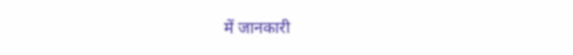में जानकारी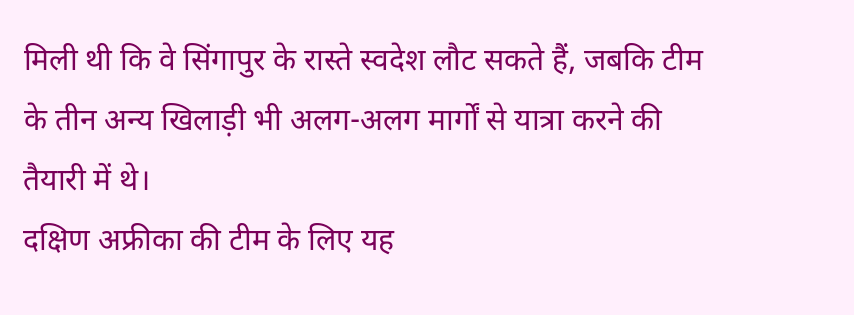मिली थी कि वे सिंगापुर के रास्ते स्वदेश लौट सकते हैं, जबकि टीम के तीन अन्य खिलाड़ी भी अलग-अलग मार्गों से यात्रा करने की तैयारी में थे।
दक्षिण अफ्रीका की टीम के लिए यह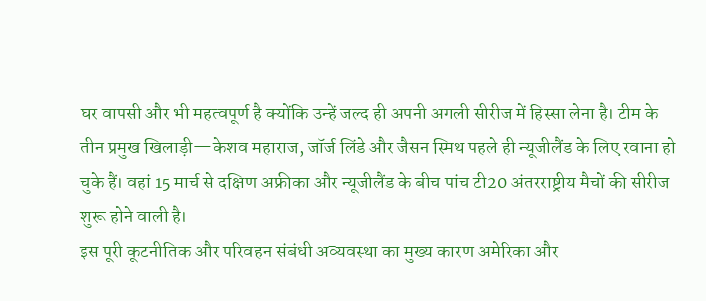घर वापसी और भी महत्वपूर्ण है क्योंकि उन्हें जल्द ही अपनी अगली सीरीज में हिस्सा लेना है। टीम के तीन प्रमुख खिलाड़ी—केशव महाराज, जॉर्ज लिंडे और जैसन स्मिथ पहले ही न्यूजीलैंड के लिए रवाना हो चुके हैं। वहां 15 मार्च से दक्षिण अफ्रीका और न्यूजीलैंड के बीच पांच टी20 अंतरराष्ट्रीय मैचों की सीरीज शुरू होने वाली है।
इस पूरी कूटनीतिक और परिवहन संबंधी अव्यवस्था का मुख्य कारण अमेरिका और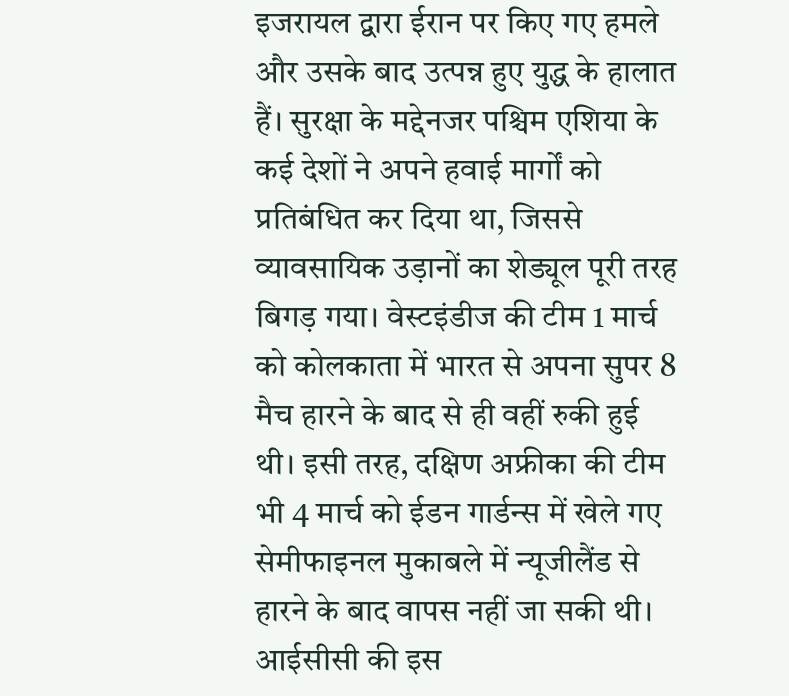इजरायल द्वारा ईरान पर किए गए हमले और उसके बाद उत्पन्न हुए युद्ध के हालात हैं। सुरक्षा के मद्देनजर पश्चिम एशिया के कई देशों ने अपने हवाई मार्गों को प्रतिबंधित कर दिया था, जिससे व्यावसायिक उड़ानों का शेड्यूल पूरी तरह बिगड़ गया। वेस्टइंडीज की टीम 1 मार्च को कोलकाता में भारत से अपना सुपर 8 मैच हारने के बाद से ही वहीं रुकी हुई थी। इसी तरह, दक्षिण अफ्रीका की टीम भी 4 मार्च को ईडन गार्डन्स में खेले गए सेमीफाइनल मुकाबले में न्यूजीलैंड से हारने के बाद वापस नहीं जा सकी थी। आईसीसी की इस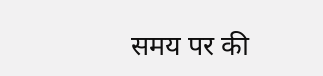समय पर की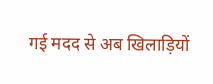गई मदद से अब खिलाड़ियों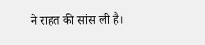ने राहत की सांस ली है।